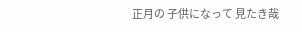正月の 子供になって 見たき哉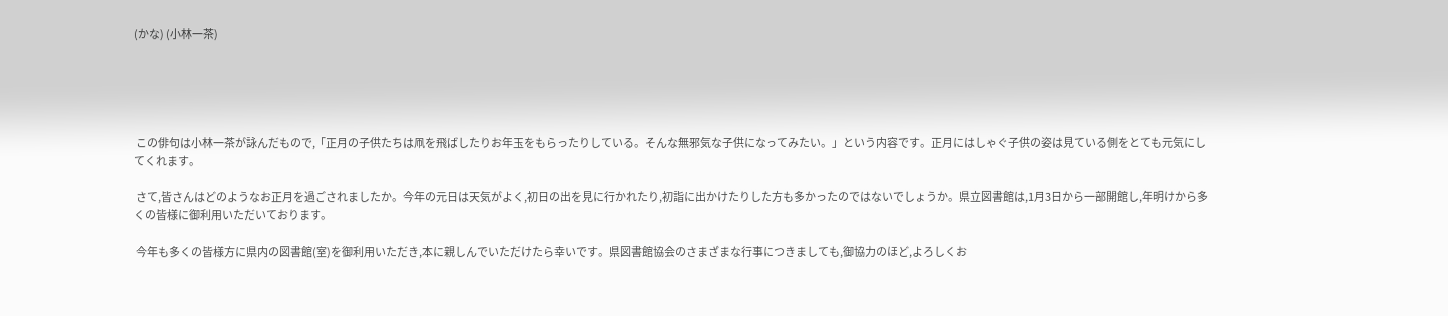(かな) (小林一茶)





 この俳句は小林一茶が詠んだもので,「正月の子供たちは凧を飛ばしたりお年玉をもらったりしている。そんな無邪気な子供になってみたい。」という内容です。正月にはしゃぐ子供の姿は見ている側をとても元気にしてくれます。

 さて,皆さんはどのようなお正月を過ごされましたか。今年の元日は天気がよく,初日の出を見に行かれたり,初詣に出かけたりした方も多かったのではないでしょうか。県立図書館は,1月3日から一部開館し,年明けから多くの皆様に御利用いただいております。

 今年も多くの皆様方に県内の図書館(室)を御利用いただき,本に親しんでいただけたら幸いです。県図書館協会のさまざまな行事につきましても,御協力のほど,よろしくお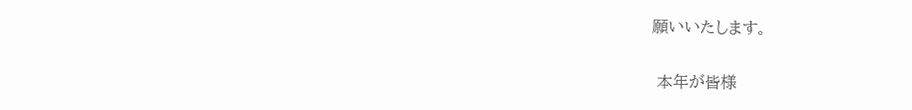願いいたします。

 本年が皆様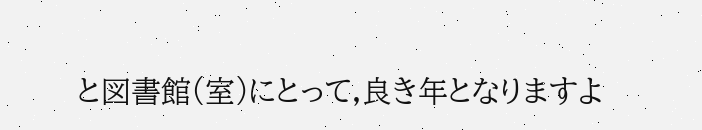と図書館(室)にとって,良き年となりますよ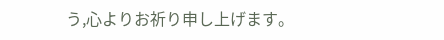う,心よりお祈り申し上げます。